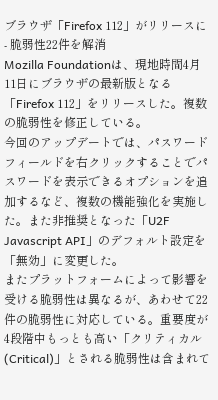ブラウザ「Firefox 112」がリリースに - 脆弱性22件を解消
Mozilla Foundationは、現地時間4月11日にブラウザの最新版となる「Firefox 112」をリリースした。複数の脆弱性を修正している。
今回のアップデートでは、パスワードフィールドを右クリックすることでパスワードを表示できるオプションを追加するなど、複数の機能強化を実施した。また非推奨となった「U2F Javascript API」のデフォルト設定を「無効」に変更した。
またプラットフォームによって影響を受ける脆弱性は異なるが、あわせて22件の脆弱性に対応している。重要度が4段階中もっとも高い「クリティカル(Critical)」とされる脆弱性は含まれて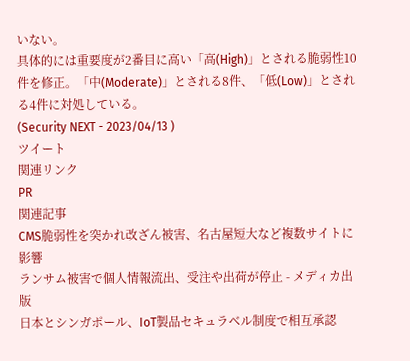いない。
具体的には重要度が2番目に高い「高(High)」とされる脆弱性10件を修正。「中(Moderate)」とされる8件、「低(Low)」とされる4件に対処している。
(Security NEXT - 2023/04/13 )
ツイート
関連リンク
PR
関連記事
CMS脆弱性を突かれ改ざん被害、名古屋短大など複数サイトに影響
ランサム被害で個人情報流出、受注や出荷が停止 - メディカ出版
日本とシンガポール、IoT製品セキュラベル制度で相互承認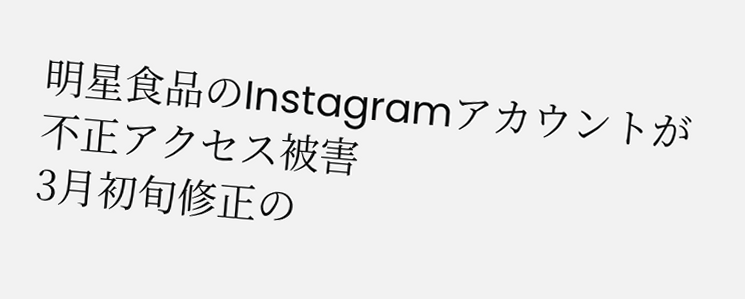明星食品のInstagramアカウントが不正アクセス被害
3月初旬修正の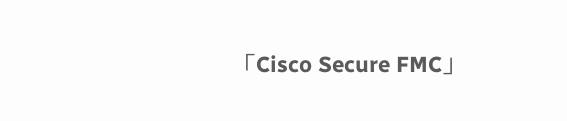「Cisco Secure FMC」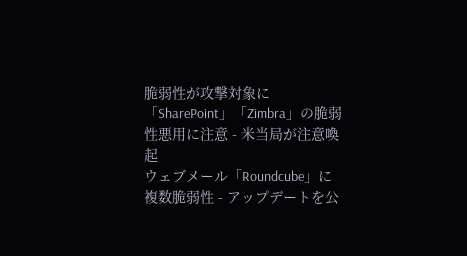脆弱性が攻撃対象に
「SharePoint」「Zimbra」の脆弱性悪用に注意 - 米当局が注意喚起
ウェブメール「Roundcube」に複数脆弱性 - アップデートを公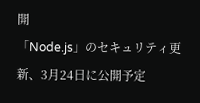開
「Node.js」のセキュリティ更新、3月24日に公開予定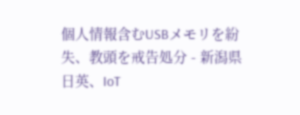個人情報含むUSBメモリを紛失、教頭を戒告処分 - 新潟県
日英、IoT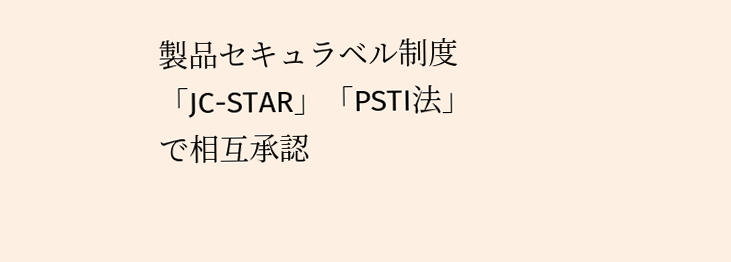製品セキュラベル制度「JC-STAR」「PSTI法」で相互承認